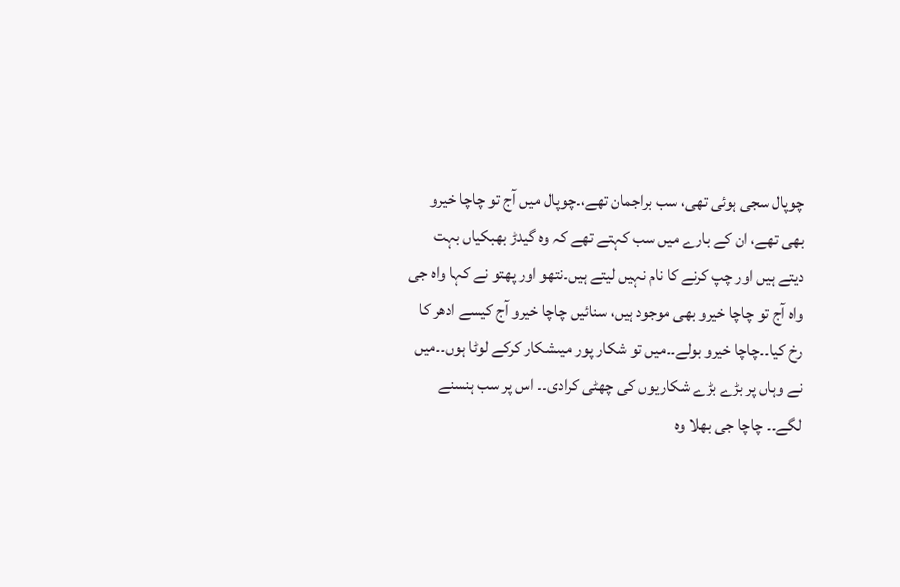چوپال سجی ہوئی تھی، سب براجمان تھے،۔چوپال میں آج تو چاچا خیرو بھی تھے، ان کے بارے میں سب کہتے تھے کہ وہ گیدڑ بھبکیاں بہت دیتے ہیں اور چپ کرنے کا نام نہیں لیتے ہیں۔نتھو اور پھتو نے کہا واہ جی واہ آج تو چاچا خیرو بھی موجود ہیں، سنائیں چاچا خیرو آج کیسے ادھر کا رخ کیا۔۔چاچا خیرو بولے۔۔میں تو شکار پور میںشکار کرکے لوٹا ہوں۔۔میں نے وہاں پر بڑے بڑے شکاریوں کی چھٹی کرادی۔۔ اس پر سب ہنسنے لگے۔۔ چاچا جی بھلا وہ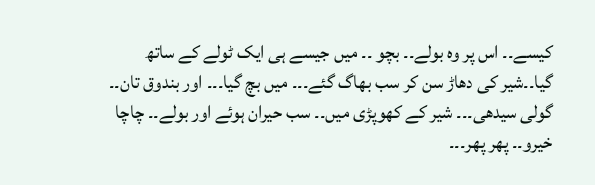کیسے۔۔ اس پر وہ بولے۔۔ بچو ۔۔ میں جیسے ہی ایک ٹولے کے ساتھ گیا۔۔شیر کی دھاڑ سن کر سب بھاگ گئے۔۔۔ میں بچ گیا۔۔۔ اور بندوق تان۔۔ گولی سیدھی۔۔۔ شیر کے کھوپڑی میں۔۔ سب حیران ہوئے اور بولے۔۔ چاچا خیرو۔۔ پھر پھر۔۔۔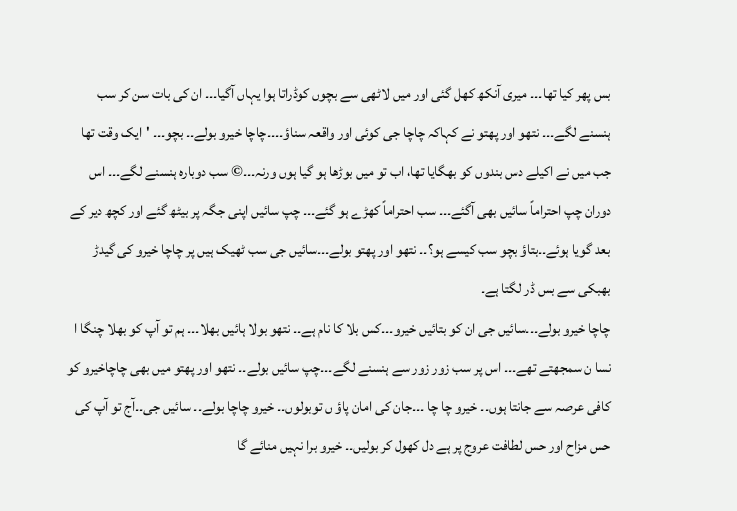بس پھر کیا تھا۔۔۔ میری آنکھ کھل گئی اور میں لاٹھی سے بچوں کوڈراتا ہوا یہاں آگیا۔۔۔ ان کی بات سن کر سب ہنسنے لگے۔۔۔ نتھو اور پھتو نے کہاکہ چاچا جی کوئی اور واقعہ سناؤ۔۔۔۔چاچا خیرو بولے۔۔ بچو۔۔۔ 'ایک وقت تھا جب میں نے اکیلے دس بندوں کو بھگایا تھا، اب تو میں بوڑھا ہو گیا ہوں ورنہ۔۔۔© سب دوبارہ ہنسنے لگے۔۔۔ اس دوران چپ احتراماً سائیں بھی آگئے۔۔۔ سب احتراماً کھڑے ہو گئے۔۔۔ چپ سائیں اپنی جگہ پر بیٹھ گئے اور کچھ دیر کے بعد گویا ہوئے۔۔بتاؤ بچو سب کیسے ہو؟۔۔ نتھو اور پھتو بولے۔۔۔سائیں جی سب ٹھیک ہیں پر چاچا خیرو کی گیدڑ بھبکی سے بس ڈر لگتا ہے۔
چاچا خیرو بولے۔۔۔سائیں جی ان کو بتائیں خیرو۔۔۔کس بلا کا نام ہے۔۔ نتھو بولا ہائیں بھلا۔۔۔ ہم تو آپ کو بھلا چنگا ا نسا ن سمجھتے تھے۔۔۔ اس پر سب زور زور سے ہنسنے لگے۔۔۔چپ سائیں بولے۔۔ نتھو اور پھتو میں بھی چاچاخیرو کو کافی عرصہ سے جانتا ہوں۔۔ خیرو چا چا ۔۔۔جان کی امان پاؤ ں توبولوں۔۔ خیرو چاچا بولے۔۔ سائیں جی۔۔آج تو آپ کی حس مزاح اور حس لطافت عروج پر ہے دل کھول کر بولیں۔۔ خیرو برا نہیں منائے گا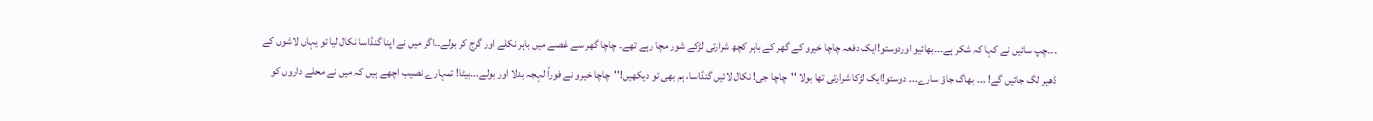۔۔۔چپ سائیں نے کہا کہ شکر ہے۔۔۔بھائیو اوردوستو!ایک دفعہ چاچا خیرو کے گھر کے باہر کچھ شرارتی لڑکے شور مچا رہے تھے۔ چاچا گھر سے غصے میں باہر نکلے اور گرج کر بولے۔۔اگر میں نے اپنا گنڈاسا نکال لیا تو یہاں لاشوں کے ڈھیر لگ جائیں گے! ۔۔۔ بھاگ جاؤ سارے۔۔۔ دوستو!ایک لڑکا شرارتی تھا بولا ''چاچا جی! نکال لائیں گنڈاسا، ہم بھی تو دیکھیں!''چاچا خیرو نے فوراً لہجہ بدلا اور بولے۔۔۔بیٹا! تمہارے نصیب اچھے ہیں کہ میں نے محلے داروں کو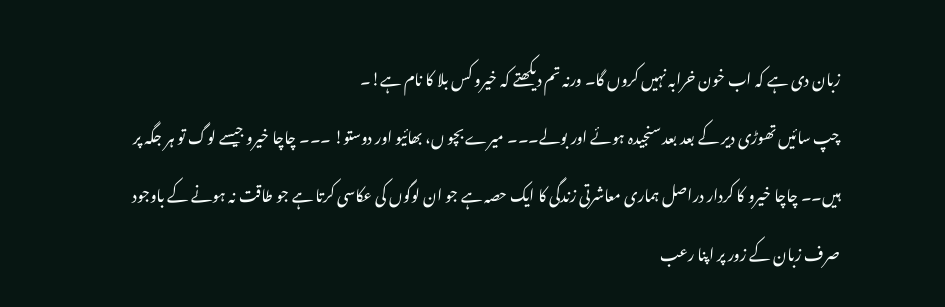زبان دی ہے کہ اب خون خرابہ نہیں کروں گا۔ ورنہ تم دیکھتے کہ خیرو کس بلا کا نام ہے!۔
چپ سائیں تھوڑی دیر کے بعد بعد سنجیدہ ہوئے اور بولے۔۔۔ میرے بچو ں، بھائیو اور دوستو! ۔۔۔ چاچا خیرو جیسے لوگ تو ہر جگہ پر ہیں۔۔ چاچا خیرو کا کردار دراصل ہماری معاشرتی زندگی کا ایک حصہ ہے جو ان لوگوں کی عکاسی کرتا ہے جو طاقت نہ ہونے کے باوجود صرف زبان کے زور پر اپنا رعب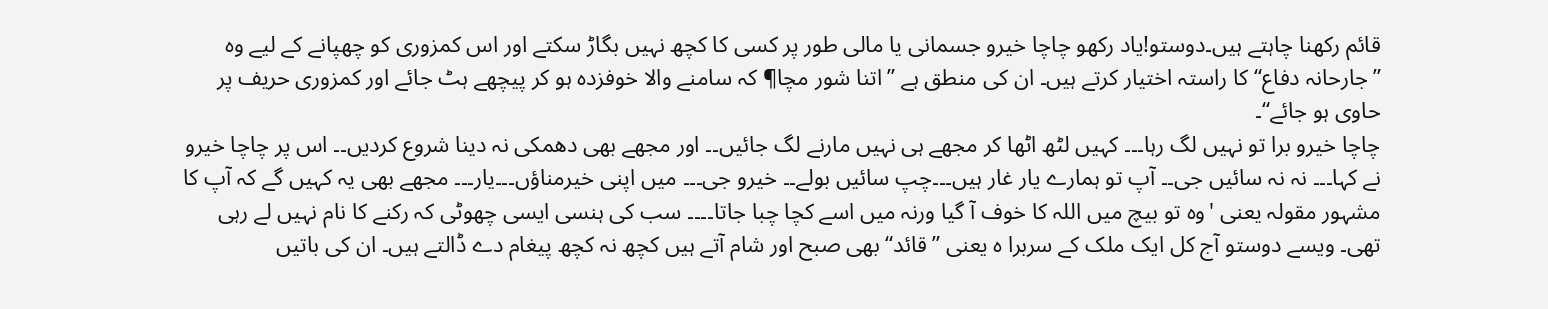قائم رکھنا چاہتے ہیں۔دوستو!یاد رکھو چاچا خیرو جسمانی یا مالی طور پر کسی کا کچھ نہیں بگاڑ سکتے اور اس کمزوری کو چھپانے کے لیے وہ ”جارحانہ دفاع“ کا راستہ اختیار کرتے ہیں۔ ان کی منطق ہے ”اتنا شور مچا¶ کہ سامنے والا خوفزدہ ہو کر پیچھے ہٹ جائے اور کمزوری حریف پر حاوی ہو جائے“۔
چاچا خیرو برا تو نہیں لگ رہا۔۔۔ کہیں لٹھ اٹھا کر مجھے ہی نہیں مارنے لگ جائیں۔۔ اور مجھے بھی دھمکی نہ دینا شروع کردیں۔۔ اس پر چاچا خیرو نے کہا۔۔۔ نہ نہ سائیں جی۔۔ آپ تو ہمارے یار غار ہیں۔۔۔چپ سائیں بولے۔۔ خیرو جی۔۔۔ میں اپنی خیرمناؤں۔۔۔یار۔۔۔ مجھے بھی یہ کہیں گے کہ آپ کا مشہور مقولہ یعنی 'وہ تو بیچ میں اللہ کا خوف آ گیا ورنہ میں اسے کچا چبا جاتا۔۔۔۔ سب کی ہنسی ایسی چھوٹی کہ رکنے کا نام نہیں لے رہی تھی۔ ویسے دوستو آج کل ایک ملک کے سربرا ہ یعنی ”قائد“ بھی صبح اور شام آتے ہیں کچھ نہ کچھ پیغام دے ڈالتے ہیں۔ ان کی باتیں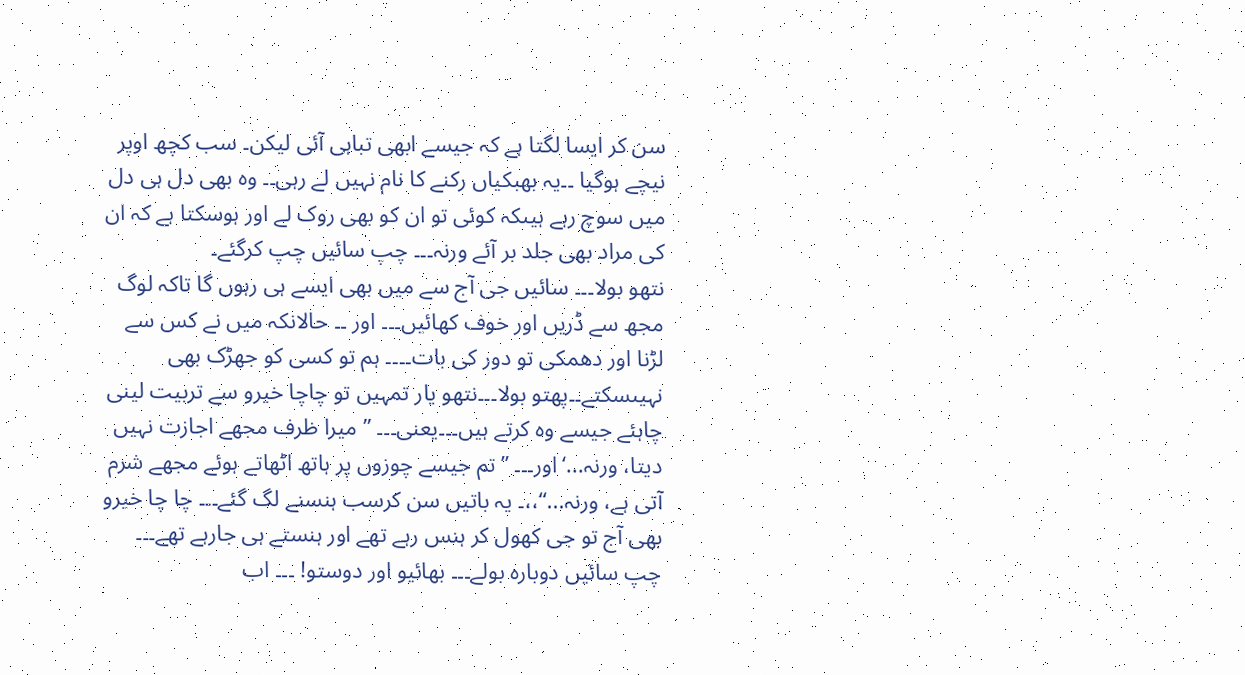سن کر ایسا لگتا ہے کہ جیسے ابھی تباہی آئی لیکن۔ سب کچھ اوپر نیچے ہوگیا ۔۔یہ بھبکیاں رکنے کا نام نہیں لے رہی۔۔ وہ بھی دل ہی دل میں سوچ رہے ہیںکہ کوئی تو ان کو بھی روک لے اور ہوسکتا ہے کہ ان کی مراد بھی جلد بر آئے ورنہ۔۔۔ چپ سائیں چپ کرگئے۔
نتھو بولا۔۔۔ سائیں جی آج سے میں بھی ایسے ہی رہوں گا تاکہ لوگ مجھ سے ڈریں اور خوف کھائیں۔۔۔ اور ۔۔ حالانکہ میں نے کس سے لڑنا اور دھمکی تو دور کی بات۔۔۔۔ ہم تو کسی کو جھڑک بھی نہیںسکتے۔۔پھتو بولا۔۔۔نتھو یار تمہیں تو چاچا خیرو سے تربیت لینی چاہئے جیسے وہ کرتے ہیں۔۔۔یعنی۔۔۔ ”میرا ظرف مجھے اجازت نہیں دیتا، ورنہ...‘اور۔۔۔ ”تم جیسے چوزوں پر ہاتھ اٹھاتے ہوئے مجھے شرم آتی ہے، ورنہ...“،،۔ یہ باتیں سن کرسب ہنسنے لگ گئے۔۔۔ چا چا خیرو بھی آج تو جی کھول کر ہنس رہے تھے اور ہنستے ہی جارہے تھے۔۔۔
چپ سائیں دوبارہ بولے۔۔۔ بھائیو اور دوستو! ۔۔۔ اب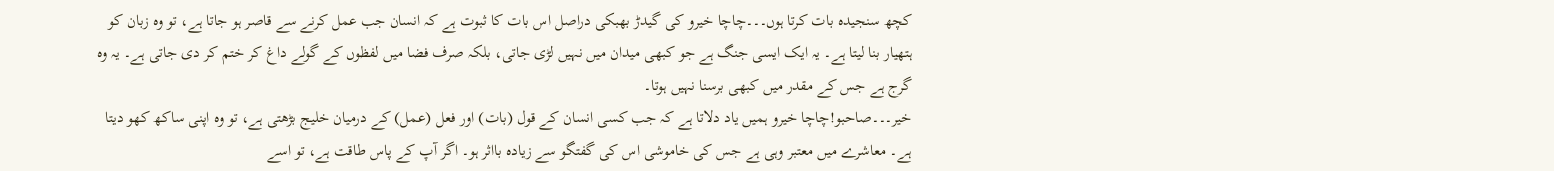کچھ سنجیدہ بات کرتا ہوں۔۔۔چاچا خیرو کی گیدڑ بھبکی دراصل اس بات کا ثبوت ہے کہ انسان جب عمل کرنے سے قاصر ہو جاتا ہے، تو وہ زبان کو ہتھیار بنا لیتا ہے۔ یہ ایک ایسی جنگ ہے جو کبھی میدان میں نہیں لڑی جاتی، بلکہ صرف فضا میں لفظوں کے گولے داغ کر ختم کر دی جاتی ہے۔ یہ وہ گرج ہے جس کے مقدر میں کبھی برسنا نہیں ہوتا۔
خیر۔۔۔صاحبو!چاچا خیرو ہمیں یاد دلاتا ہے کہ جب کسی انسان کے قول (بات) اور فعل (عمل) کے درمیان خلیج بڑھتی ہے، تو وہ اپنی ساکھ کھو دیتا ہے۔ معاشرے میں معتبر وہی ہے جس کی خاموشی اس کی گفتگو سے زیادہ بااثر ہو۔ اگر آپ کے پاس طاقت ہے، تو اسے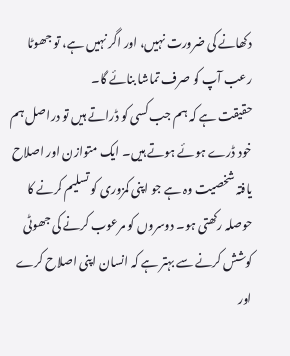دکھانے کی ضرورت نہیں، اور اگر نہیں ہے، تو جھوٹا رعب آپ کو صرف تماشا بنائے گا۔
حقیقت ہے کہ ہم جب کسی کو ڈراتے ہیں تو دراصل ہم خود ڈرے ہوئے ہوتے ہیں۔ ایک متوازن اور اصلاح یافتہ شخصیت وہ ہے جو اپنی کمزوری کو تسلیم کرنے کا حوصلہ رکھتی ہو۔ دوسروں کو مرعوب کرنے کی جھوٹی کوشش کرنے سے بہتر ہے کہ انسان اپنی اصلاح کرے اور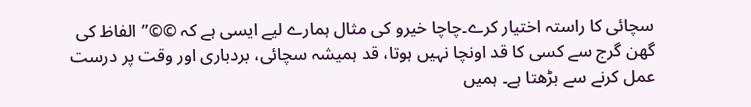سچائی کا راستہ اختیار کرے۔چاچا خیرو کی مثال ہمارے لیے ایسی ہے کہ ©©”الفاظ کی گھن گرج سے کسی کا قد اونچا نہیں ہوتا، قد ہمیشہ سچائی، بردباری اور وقت پر درست عمل کرنے سے بڑھتا ہے۔ ہمیں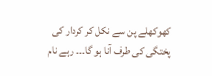کھوکھلے پن سے نکل کر کردار کی پختگی کی طرف آنا ہو گا۔۔۔ رہے نام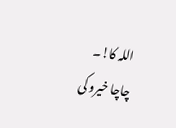اللہ کا!۔
چاچا خیرو کی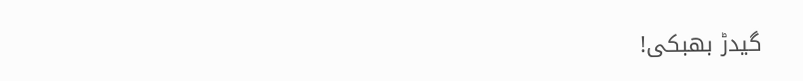گیدڑ بھبکی!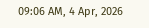09:06 AM, 4 Apr, 2026